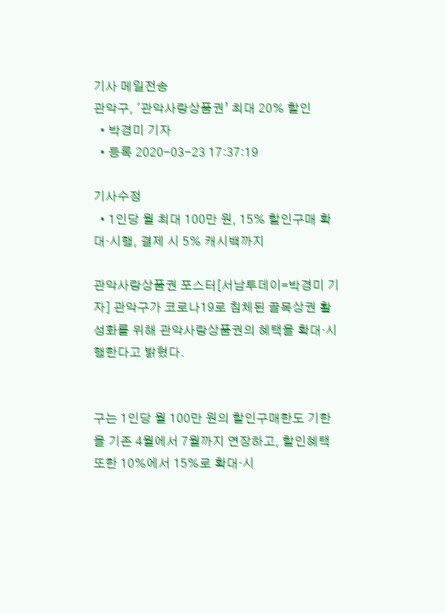기사 메일전송
관악구, '관악사랑상품권’ 최대 20% 할인
  • 박경미 기자
  • 등록 2020-03-23 17:37:19

기사수정
  • 1인당 월 최대 100만 원, 15% 할인구매 확대·시행, 결제 시 5% 캐시백까지

관악사랑상품권 포스터[서남투데이=박경미 기자] 관악구가 코로나19로 침체된 골목상권 활성화를 위해 관악사랑상품권의 혜택을 확대·시행한다고 밝혔다.


구는 1인당 월 100만 원의 할인구매한도 기한을 기존 4월에서 7월까지 연장하고, 할인혜택 또한 10%에서 15%로 확대·시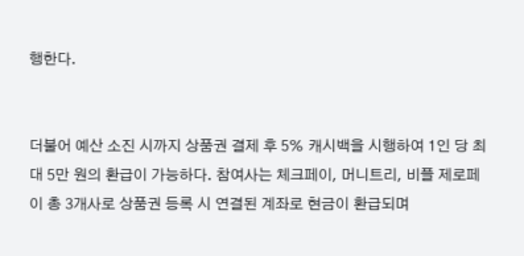행한다.


더불어 예산 소진 시까지 상품권 결제 후 5% 캐시백을 시행하여 1인 당 최대 5만 원의 환급이 가능하다. 참여사는 체크페이, 머니트리, 비플 제로페이 총 3개사로 상품권 등록 시 연결된 계좌로 현금이 환급되며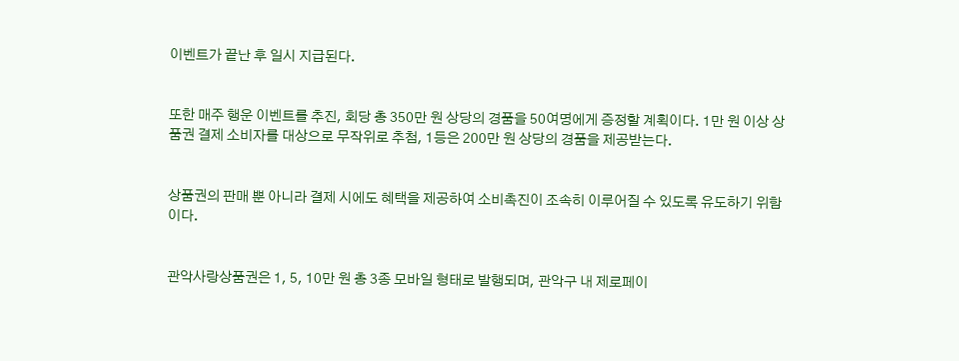이벤트가 끝난 후 일시 지급된다.


또한 매주 행운 이벤트를 추진, 회당 총 350만 원 상당의 경품을 50여명에게 증정할 계획이다. 1만 원 이상 상품권 결제 소비자를 대상으로 무작위로 추첨, 1등은 200만 원 상당의 경품을 제공받는다.


상품권의 판매 뿐 아니라 결제 시에도 혜택을 제공하여 소비촉진이 조속히 이루어질 수 있도록 유도하기 위함이다.


관악사랑상품권은 1, 5, 10만 원 총 3종 모바일 형태로 발행되며, 관악구 내 제로페이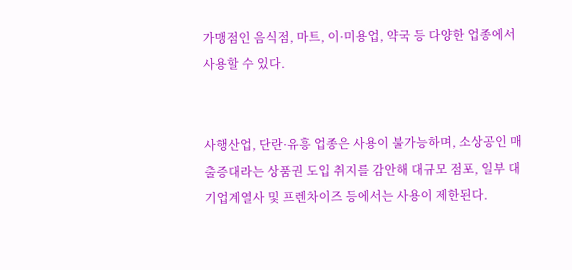가맹점인 음식점, 마트, 이·미용업, 약국 등 다양한 업종에서 사용할 수 있다.


사행산업, 단란·유흥 업종은 사용이 불가능하며, 소상공인 매출증대라는 상품권 도입 취지를 감안해 대규모 점포, 일부 대기업계열사 및 프렌차이즈 등에서는 사용이 제한된다.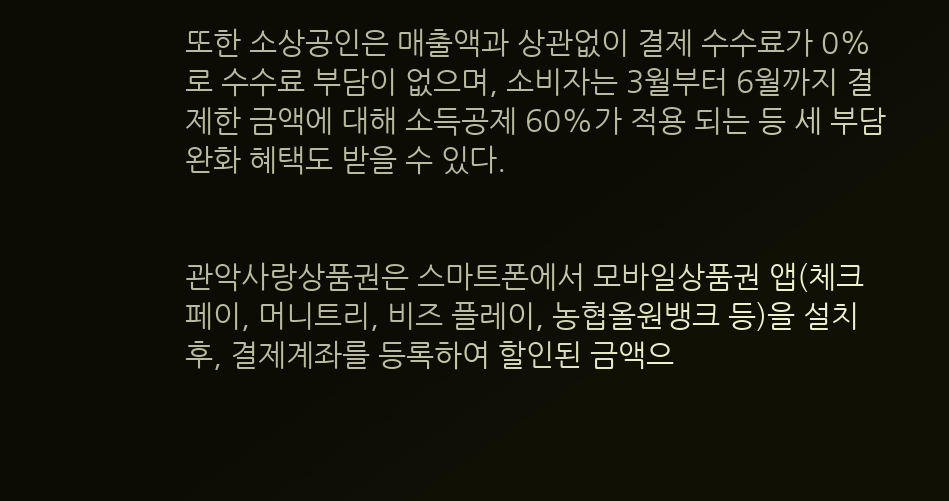또한 소상공인은 매출액과 상관없이 결제 수수료가 0%로 수수료 부담이 없으며, 소비자는 3월부터 6월까지 결제한 금액에 대해 소득공제 60%가 적용 되는 등 세 부담 완화 혜택도 받을 수 있다.


관악사랑상품권은 스마트폰에서 모바일상품권 앱(체크페이, 머니트리, 비즈 플레이, 농협올원뱅크 등)을 설치 후, 결제계좌를 등록하여 할인된 금액으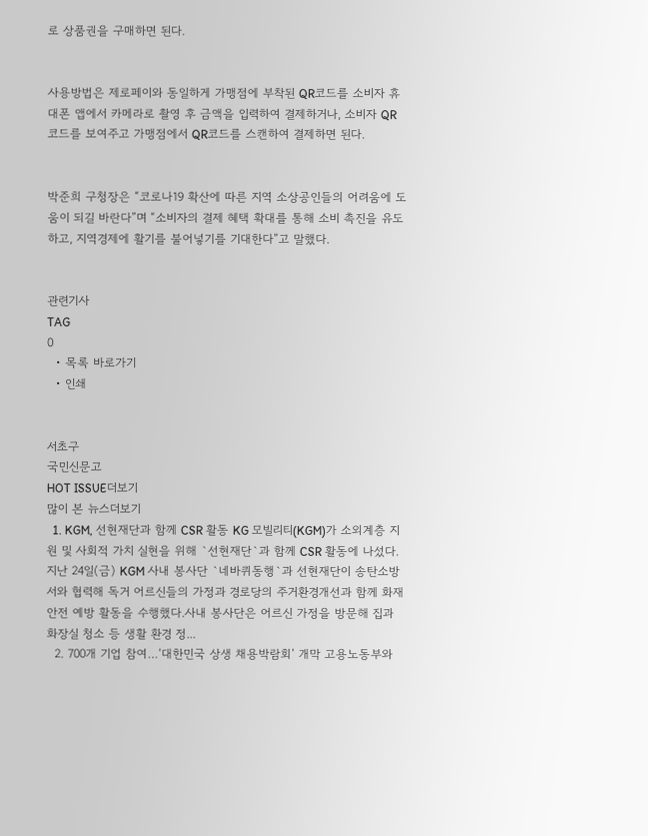로 상품권을 구매하면 된다.


사용방법은 제로페이와 동일하게 가맹점에 부착된 QR코드를 소비자 휴대폰 앱에서 카메라로 촬영 후 금액을 입력하여 결제하거나, 소비자 QR코드를 보여주고 가맹점에서 QR코드를 스캔하여 결제하면 된다.


박준희 구청장은 “코로나19 확산에 따른 지역 소상공인들의 어려움에 도움이 되길 바란다”며 “소비자의 결제 혜택 확대를 통해 소비 촉진을 유도하고, 지역경제에 활기를 불어넣기를 기대한다”고 말했다.


관련기사
TAG
0
  • 목록 바로가기
  • 인쇄


서초구
국민신문고
HOT ISSUE더보기
많이 본 뉴스더보기
  1. KGM, 선현재단과 함께 CSR 활동 KG 모빌리티(KGM)가 소외계층 지원 및 사회적 가치 실현을 위해 `선현재단`과 함께 CSR 활동에 나섰다.지난 24일(금) KGM 사내 봉사단 `네바퀴동행`과 선현재단이 송탄소방서와 협력해 독거 어르신들의 가정과 경로당의 주거환경개선과 함께 화재 안전 예방 활동을 수행했다.사내 봉사단은 어르신 가정을 방문해 집과 화장실 청소 등 생활 환경 정...
  2. 700개 기업 참여…‘대한민국 상생 채용박람회’ 개막 고용노동부와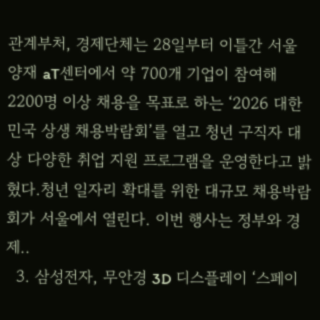관계부처, 경제단체는 28일부터 이틀간 서울 양재 aT센터에서 약 700개 기업이 참여해 2200명 이상 채용을 목표로 하는 ‘2026 대한민국 상생 채용박람회’를 열고 청년 구직자 대상 다양한 취업 지원 프로그램을 운영한다고 밝혔다.청년 일자리 확대를 위한 대규모 채용박람회가 서울에서 열린다. 이번 행사는 정부와 경제..
  3. 삼성전자, 무안경 3D 디스플레이 ‘스페이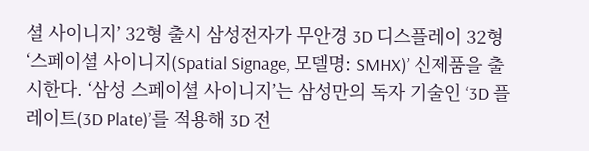셜 사이니지’ 32형 출시 삼성전자가 무안경 3D 디스플레이 32형 ‘스페이셜 사이니지(Spatial Signage, 모델명: SMHX)’ 신제품을 출시한다. ‘삼성 스페이셜 사이니지’는 삼성만의 독자 기술인 ‘3D 플레이트(3D Plate)’를 적용해 3D 전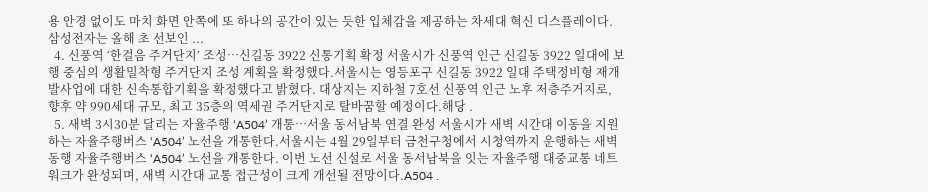용 안경 없이도 마치 화면 안쪽에 또 하나의 공간이 있는 듯한 입체감을 제공하는 차세대 혁신 디스플레이다. 삼성전자는 올해 초 선보인 ...
  4. 신풍역 ‘한걸음 주거단지’ 조성…신길동 3922 신통기획 확정 서울시가 신풍역 인근 신길동 3922 일대에 보행 중심의 생활밀착형 주거단지 조성 계획을 확정했다.서울시는 영등포구 신길동 3922 일대 주택정비형 재개발사업에 대한 신속통합기획을 확정했다고 밝혔다. 대상지는 지하철 7호선 신풍역 인근 노후 저층주거지로, 향후 약 990세대 규모, 최고 35층의 역세권 주거단지로 탈바꿈할 예정이다.해당 .
  5. 새벽 3시30분 달리는 자율주행 ‘A504’ 개통…서울 동서남북 연결 완성 서울시가 새벽 시간대 이동을 지원하는 자율주행버스 ‘A504’ 노선을 개통한다.서울시는 4월 29일부터 금천구청에서 시청역까지 운행하는 새벽동행 자율주행버스 ‘A504’ 노선을 개통한다. 이번 노선 신설로 서울 동서남북을 잇는 자율주행 대중교통 네트워크가 완성되며, 새벽 시간대 교통 접근성이 크게 개선될 전망이다.A504 .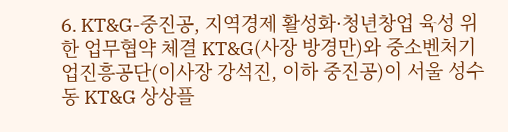6. KT&G-중진공, 지역경제 활성화·청년창업 육성 위한 업무협약 체결 KT&G(사장 방경만)와 중소벤처기업진흥공단(이사장 강석진, 이하 중진공)이 서울 성수동 KT&G 상상플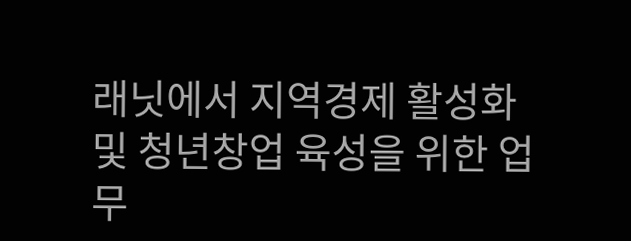래닛에서 지역경제 활성화 및 청년창업 육성을 위한 업무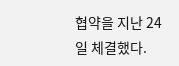협약을 지난 24일 체결했다.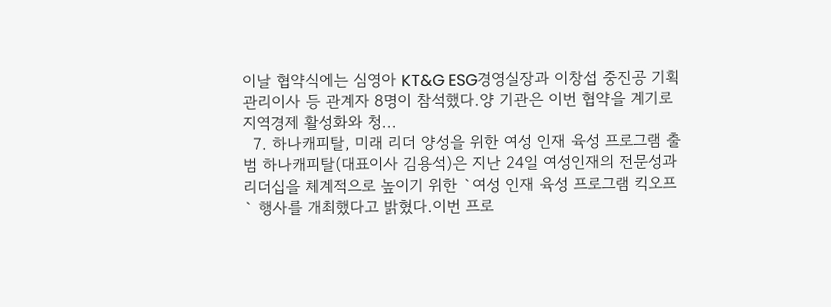이날 협약식에는 심영아 KT&G ESG경영실장과 이창섭 중진공 기획관리이사 등 관계자 8명이 참석했다.양 기관은 이번 협약을 계기로 지역경제 활성화와 청...
  7. 하나캐피탈, 미래 리더 양성을 위한 여성 인재 육성 프로그램 출범 하나캐피탈(대표이사 김용석)은 지난 24일 여성인재의 전문성과 리더십을 체계적으로 높이기 위한 `여성 인재 육성 프로그램 킥오프` 행사를 개최했다고 밝혔다.이번 프로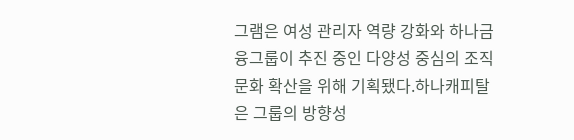그램은 여성 관리자 역량 강화와 하나금융그룹이 추진 중인 다양성 중심의 조직 문화 확산을 위해 기획됐다.하나캐피탈은 그룹의 방향성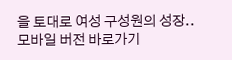을 토대로 여성 구성원의 성장..
모바일 버전 바로가기